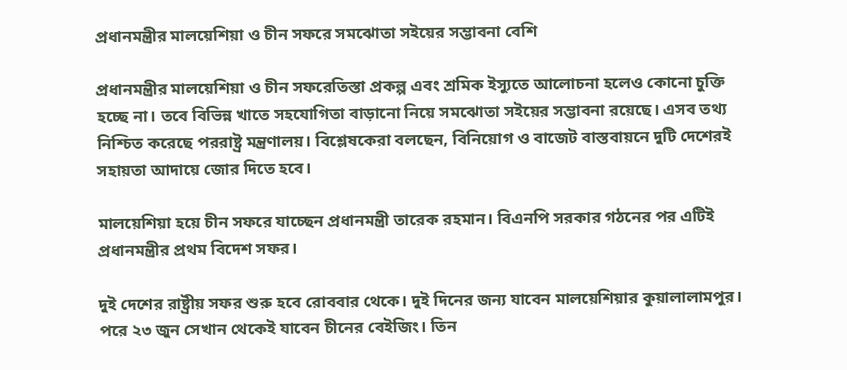প্রধানমন্ত্রীর মালয়েশিয়া ও চীন সফরে সমঝোতা সইয়ের সম্ভাবনা বেশি

প্রধানমন্ত্রীর মালয়েশিয়া ও চীন সফরেতিস্তা প্রকল্প এবং শ্রমিক ইস্যুতে আলোচনা হলেও কোনো চুক্তি হচ্ছে না। তবে বিভিন্ন খাতে সহযোগিতা বাড়ানো নিয়ে সমঝোতা সইয়ের সম্ভাবনা রয়েছে। এসব তথ্য নিশ্চিত করেছে পররাষ্ট্র মন্ত্রণালয়। বিশ্লেষকেরা বলছেন, বিনিয়োগ ও বাজেট বাস্তবায়নে দুটি দেশেরই সহায়তা আদায়ে জোর দিতে হবে।

মালয়েশিয়া হয়ে চীন সফরে যাচ্ছেন প্রধানমন্ত্রী তারেক রহমান। বিএনপি সরকার গঠনের পর এটিই প্রধানমন্ত্রীর প্রথম বিদেশ সফর।

দুই দেশের রাষ্ট্রীয় সফর শুরু হবে রোববার থেকে। দুই দিনের জন্য যাবেন মালয়েশিয়ার কুয়ালালামপুর। পরে ২৩ জুন সেখান থেকেই যাবেন চীনের বেইজিং। তিন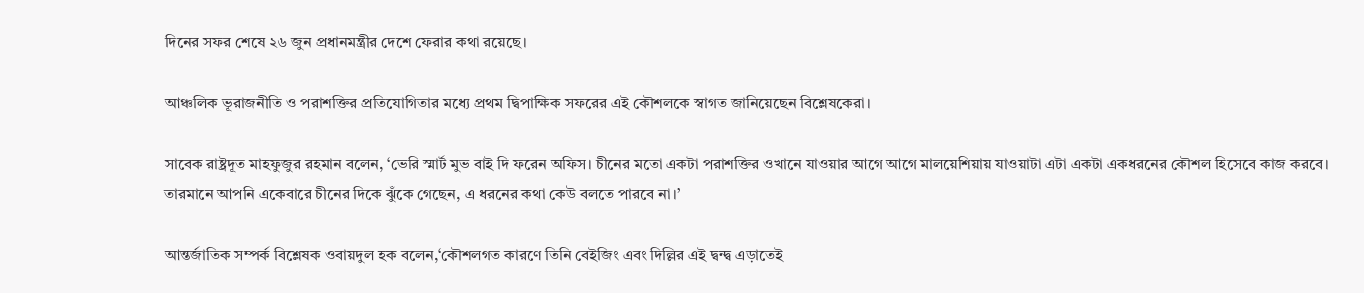দিনের সফর শেষে ২৬ জুন প্রধানমন্ত্রীর দেশে ফেরার কথা রয়েছে।

আঞ্চলিক ভূরাজনীতি ও পরাশক্তির প্রতিযোগিতার মধ্যে প্রথম দ্বিপাক্ষিক সফরের এই কৌশলকে স্বাগত জানিয়েছেন বিশ্লেষকেরা।

সাবেক রাষ্ট্রদূত মাহফুজুর রহমান বলেন, ‘ভেরি স্মার্ট মুভ বাই দি ফরেন অফিস। চীনের মতো একটা পরাশক্তির ওখানে যাওয়ার আগে আগে মালয়েশিয়ায় যাওয়াটা এটা একটা একধরনের কৌশল হিসেবে কাজ করবে। তারমানে আপনি একেবারে চীনের দিকে ঝুঁকে গেছেন, এ ধরনের কথা কেউ বলতে পারবে না।’

আন্তর্জাতিক সম্পর্ক বিশ্লেষক ওবায়দুল হক বলেন,‘কৌশলগত কারণে তিনি বেইজিং এবং দিল্লির এই দ্বন্দ্ব এড়াতেই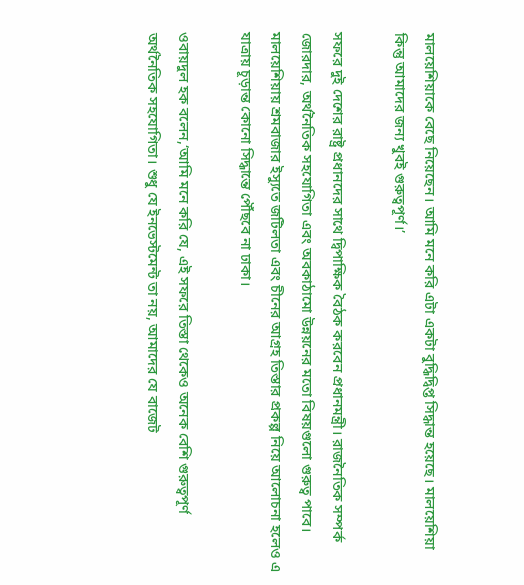মালয়েশিয়াকে বেছে নিয়েছেন। আমি মনে করি এটা একটা বুদ্ধিদ্বিপ্ত সিদ্ধান্ত হয়েছে। মালয়েশিয়া কিন্তু আমাদের জন্য খুবই গুরুত্বপূর্ণ।’

সফরে দুই দেশের রাষ্ট্র প্রধানদের সাথে দ্বিপাক্ষিক বৈঠক করবেন প্রধানমন্ত্রী। রাজনৈতিক সম্পর্ক জোরদার, অর্থনৈতিক সহযোগিতা এবং অবকাঠামো উন্নয়নের মতো বিষয়গুলো গুরুত্ব পাবে। মালয়েশিয়ায় শ্রমবাজার ইস্যুতে জটিলতা এবং চীনের আগ্রহ তিস্তার প্রকল্প নিয়ে আলোচনা হলেও এ যাত্রায় চূড়ান্ত কোনো সিদ্ধান্তে পৌঁছবে না ঢাকা।

ওবায়দুল হক বলেন,‘আমি মনে করি যে, এই সফরে তিস্তা থেকেও অনেক বেশি গুরুত্বপূর্ণ অর্থনৈতিক সহযোগিতা। শুধু যে ইনভেস্টমেন্ট তা নয়, আমাদের যে বাজেট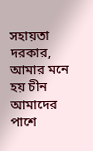সহায়তা দরকার, আমার মনে হয় চীন আমাদের পাশে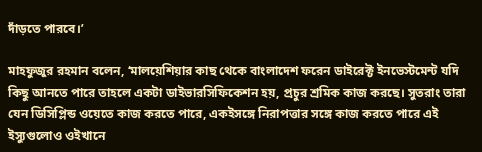দাঁড়তে পারবে।’

মাহফুজুর রহমান বলেন, ‘মালয়েশিয়ার কাছ থেকে বাংলাদেশ ফরেন ডাইরেক্ট ইনভেস্টমেন্ট যদি কিছু আনতে পারে তাহলে একটা ডাইভারসিফিকেশন হয়, প্রচুর শ্রমিক কাজ করছে। সুতরাং তারা যেন ডিসিপ্লিন্ড ওয়েতে কাজ করতে পারে, একইসঙ্গে নিরাপত্তার সঙ্গে কাজ করতে পারে এই ইস্যুগুলোও ওইখানে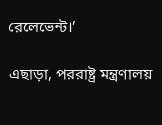রেলেভেন্ট।’

এছাড়া, পররাষ্ট্র মন্ত্রণালয়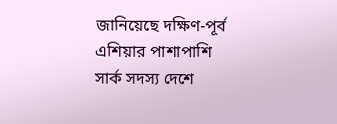জানিয়েছে দক্ষিণ-পূর্ব এশিয়ার পাশাপাশি সার্ক সদস্য দেশে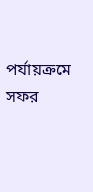পর্যায়ক্রমে সফর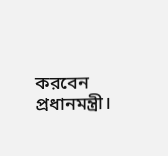করবেন প্রধানমন্ত্রী।